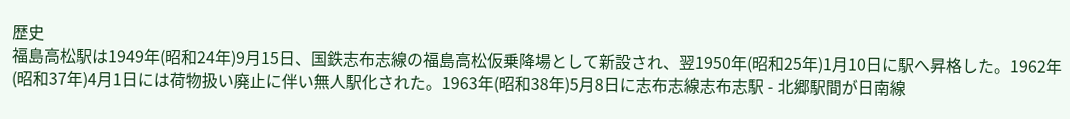歴史
福島高松駅は1949年(昭和24年)9月15日、国鉄志布志線の福島高松仮乗降場として新設され、翌1950年(昭和25年)1月10日に駅へ昇格した。1962年(昭和37年)4月1日には荷物扱い廃止に伴い無人駅化された。1963年(昭和38年)5月8日に志布志線志布志駅 - 北郷駅間が日南線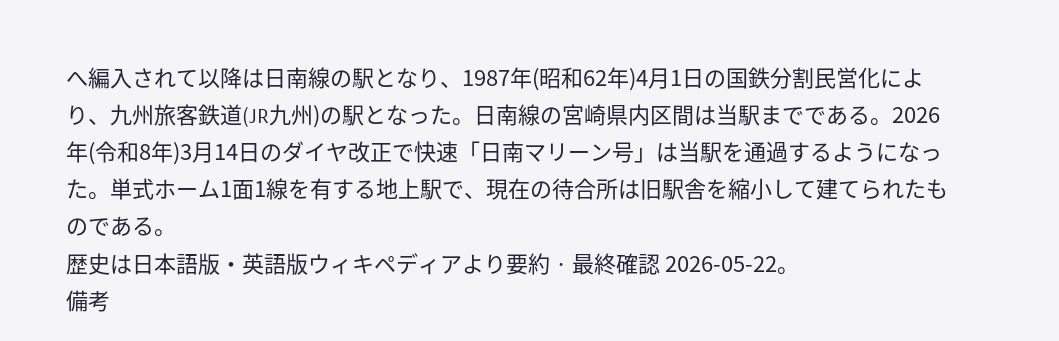へ編入されて以降は日南線の駅となり、1987年(昭和62年)4月1日の国鉄分割民営化により、九州旅客鉄道(JR九州)の駅となった。日南線の宮崎県内区間は当駅までである。2026年(令和8年)3月14日のダイヤ改正で快速「日南マリーン号」は当駅を通過するようになった。単式ホーム1面1線を有する地上駅で、現在の待合所は旧駅舎を縮小して建てられたものである。
歴史は日本語版・英語版ウィキペディアより要約 · 最終確認 2026-05-22。
備考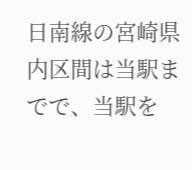日南線の宮崎県内区間は当駅までで、当駅を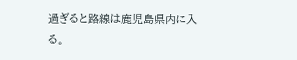過ぎると路線は鹿児島県内に入る。